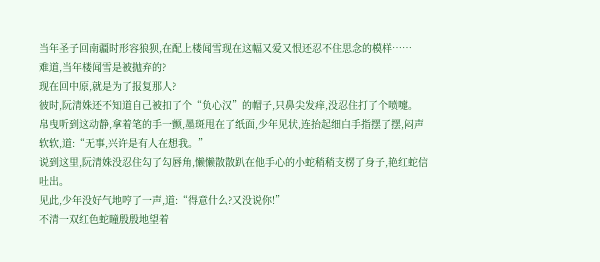当年圣子回南疆时形容狼狈,在配上楼闻雪现在这幅又爱又恨还忍不住思念的模样……
难道,当年楼闻雪是被抛弃的?
现在回中原,就是为了报复那人?
彼时,阮清姝还不知道自己被扣了个“负心汉”的帽子,只鼻尖发痒,没忍住打了个喷嚏。
帛曳听到这动静,拿着笔的手一颤,墨斑甩在了纸面,少年见状,连抬起细白手指摆了摆,闷声软软,道:“无事,兴许是有人在想我。”
说到这里,阮清姝没忍住勾了勾唇角,懒懒散散趴在他手心的小蛇稍稍支楞了身子,艳红蛇信吐出。
见此,少年没好气地哼了一声,道:“得意什么?又没说你!”
不清一双红色蛇瞳殷殷地望着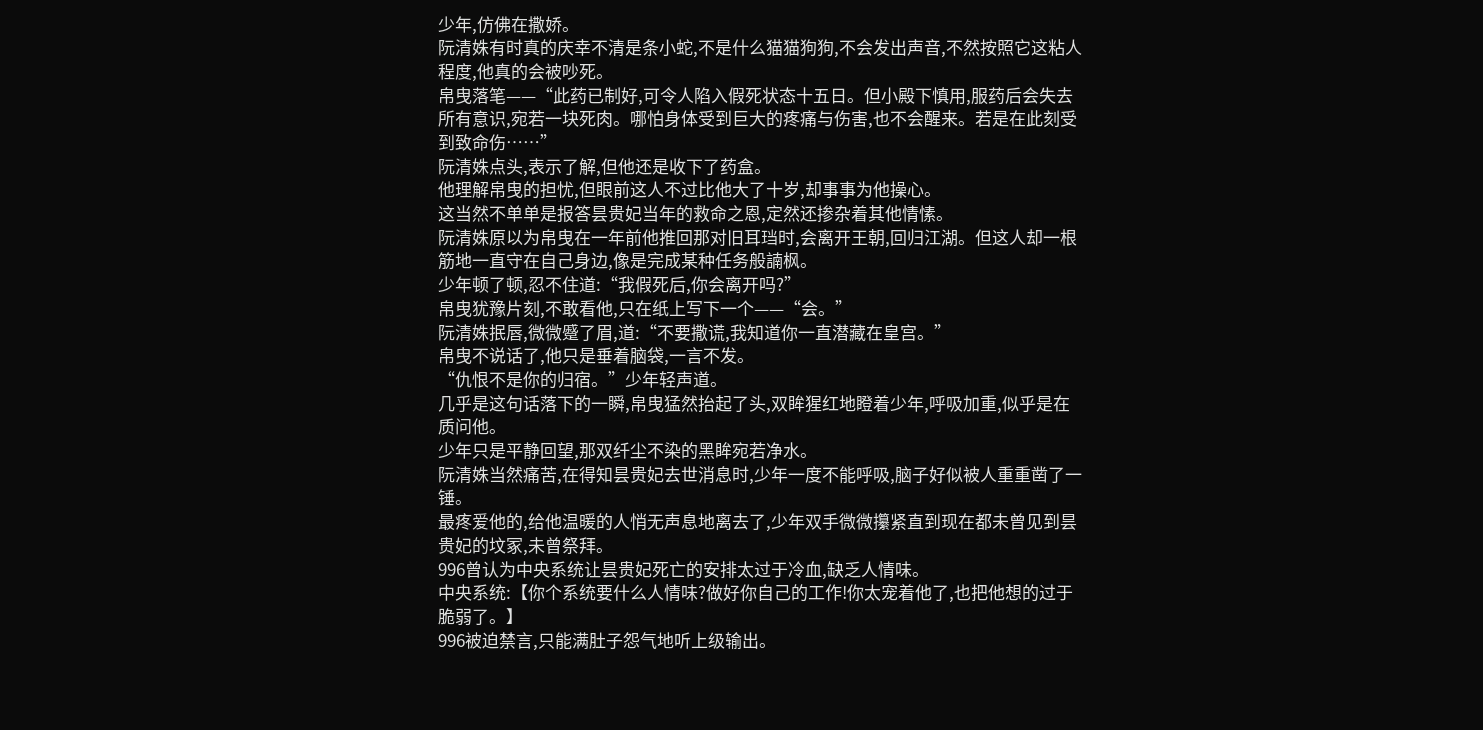少年,仿佛在撒娇。
阮清姝有时真的庆幸不清是条小蛇,不是什么猫猫狗狗,不会发出声音,不然按照它这粘人程度,他真的会被吵死。
帛曳落笔——“此药已制好,可令人陷入假死状态十五日。但小殿下慎用,服药后会失去所有意识,宛若一块死肉。哪怕身体受到巨大的疼痛与伤害,也不会醒来。若是在此刻受到致命伤……”
阮清姝点头,表示了解,但他还是收下了药盒。
他理解帛曳的担忧,但眼前这人不过比他大了十岁,却事事为他操心。
这当然不单单是报答昙贵妃当年的救命之恩,定然还掺杂着其他情愫。
阮清姝原以为帛曳在一年前他推回那对旧耳珰时,会离开王朝,回归江湖。但这人却一根筋地一直守在自己身边,像是完成某种任务般諵枫。
少年顿了顿,忍不住道:“我假死后,你会离开吗?”
帛曳犹豫片刻,不敢看他,只在纸上写下一个——“会。”
阮清姝抿唇,微微蹙了眉,道:“不要撒谎,我知道你一直潜藏在皇宫。”
帛曳不说话了,他只是垂着脑袋,一言不发。
“仇恨不是你的归宿。”少年轻声道。
几乎是这句话落下的一瞬,帛曳猛然抬起了头,双眸猩红地瞪着少年,呼吸加重,似乎是在质问他。
少年只是平静回望,那双纤尘不染的黑眸宛若净水。
阮清姝当然痛苦,在得知昙贵妃去世消息时,少年一度不能呼吸,脑子好似被人重重凿了一锤。
最疼爱他的,给他温暖的人悄无声息地离去了,少年双手微微攥紧直到现在都未曾见到昙贵妃的坟冢,未曾祭拜。
996曾认为中央系统让昙贵妃死亡的安排太过于冷血,缺乏人情味。
中央系统:【你个系统要什么人情味?做好你自己的工作!你太宠着他了,也把他想的过于脆弱了。】
996被迫禁言,只能满肚子怨气地听上级输出。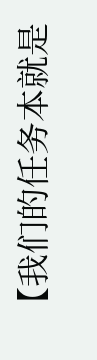【我们的任务本就是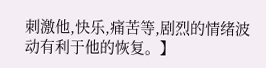刺激他,快乐,痛苦等,剧烈的情绪波动有利于他的恢复。】